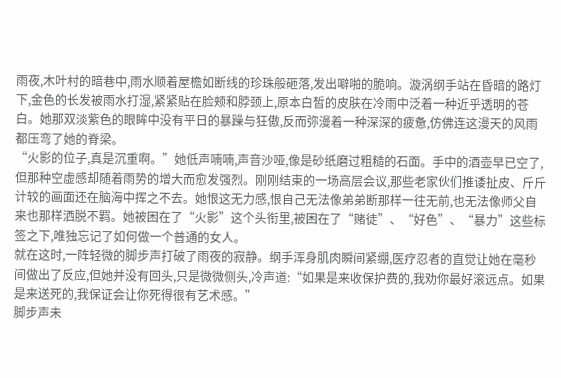雨夜,木叶村的暗巷中,雨水顺着屋檐如断线的珍珠般砸落,发出噼啪的脆响。漩涡纲手站在昏暗的路灯下,金色的长发被雨水打湿,紧紧贴在脸颊和脖颈上,原本白皙的皮肤在冷雨中泛着一种近乎透明的苍白。她那双淡紫色的眼眸中没有平日的暴躁与狂傲,反而弥漫着一种深深的疲惫,仿佛连这漫天的风雨都压弯了她的脊梁。
“火影的位子,真是沉重啊。”她低声喃喃,声音沙哑,像是砂纸磨过粗糙的石面。手中的酒壶早已空了,但那种空虚感却随着雨势的增大而愈发强烈。刚刚结束的一场高层会议,那些老家伙们推诿扯皮、斤斤计较的画面还在脑海中挥之不去。她恨这无力感,恨自己无法像弟弟断那样一往无前,也无法像师父自来也那样洒脱不羁。她被困在了“火影”这个头衔里,被困在了“赌徒”、“好色”、“暴力”这些标签之下,唯独忘记了如何做一个普通的女人。
就在这时,一阵轻微的脚步声打破了雨夜的寂静。纲手浑身肌肉瞬间紧绷,医疗忍者的直觉让她在毫秒间做出了反应,但她并没有回头,只是微微侧头,冷声道:“如果是来收保护费的,我劝你最好滚远点。如果是来送死的,我保证会让你死得很有艺术感。”
脚步声未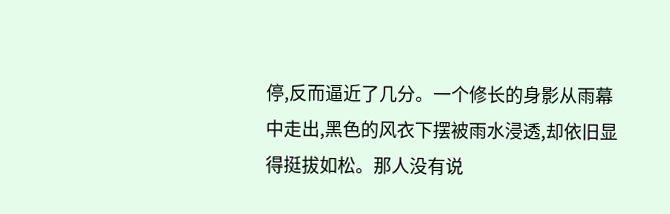停,反而逼近了几分。一个修长的身影从雨幕中走出,黑色的风衣下摆被雨水浸透,却依旧显得挺拔如松。那人没有说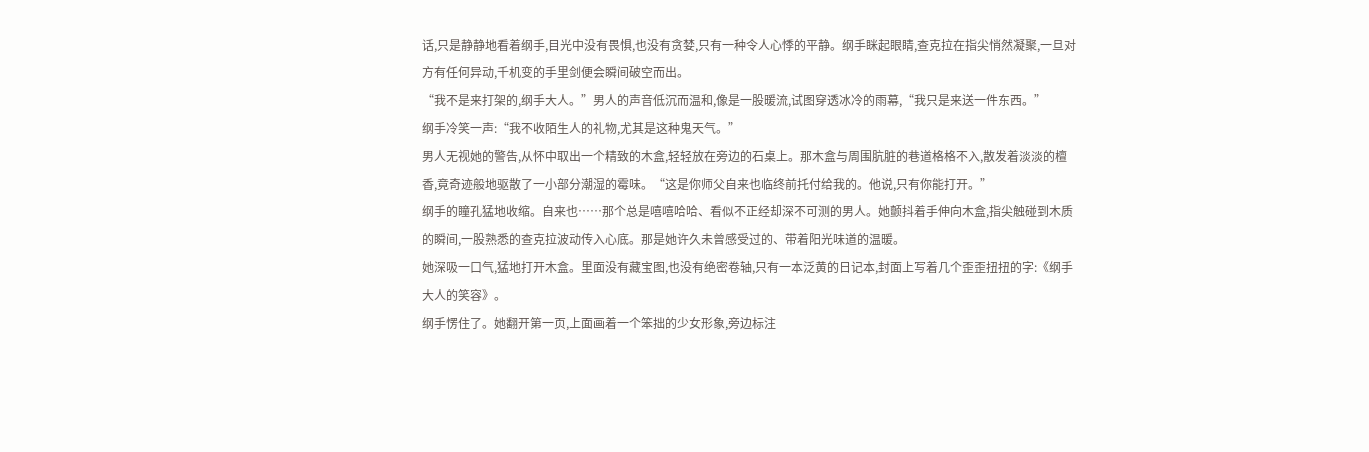话,只是静静地看着纲手,目光中没有畏惧,也没有贪婪,只有一种令人心悸的平静。纲手眯起眼睛,查克拉在指尖悄然凝聚,一旦对方有任何异动,千机变的手里剑便会瞬间破空而出。
“我不是来打架的,纲手大人。”男人的声音低沉而温和,像是一股暖流,试图穿透冰冷的雨幕,“我只是来送一件东西。”
纲手冷笑一声:“我不收陌生人的礼物,尤其是这种鬼天气。”
男人无视她的警告,从怀中取出一个精致的木盒,轻轻放在旁边的石桌上。那木盒与周围肮脏的巷道格格不入,散发着淡淡的檀香,竟奇迹般地驱散了一小部分潮湿的霉味。“这是你师父自来也临终前托付给我的。他说,只有你能打开。”
纲手的瞳孔猛地收缩。自来也……那个总是嘻嘻哈哈、看似不正经却深不可测的男人。她颤抖着手伸向木盒,指尖触碰到木质的瞬间,一股熟悉的查克拉波动传入心底。那是她许久未曾感受过的、带着阳光味道的温暖。
她深吸一口气,猛地打开木盒。里面没有藏宝图,也没有绝密卷轴,只有一本泛黄的日记本,封面上写着几个歪歪扭扭的字:《纲手大人的笑容》。
纲手愣住了。她翻开第一页,上面画着一个笨拙的少女形象,旁边标注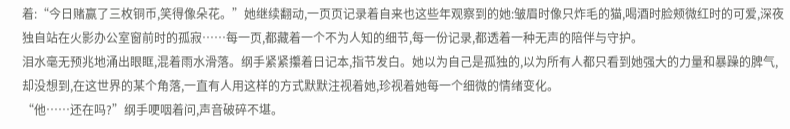着:“今日赌赢了三枚铜币,笑得像朵花。”她继续翻动,一页页记录着自来也这些年观察到的她:皱眉时像只炸毛的猫,喝酒时脸颊微红时的可爱,深夜独自站在火影办公室窗前时的孤寂……每一页,都藏着一个不为人知的细节,每一份记录,都透着一种无声的陪伴与守护。
泪水毫无预兆地涌出眼眶,混着雨水滑落。纲手紧紧攥着日记本,指节发白。她以为自己是孤独的,以为所有人都只看到她强大的力量和暴躁的脾气,却没想到,在这世界的某个角落,一直有人用这样的方式默默注视着她,珍视着她每一个细微的情绪变化。
“他……还在吗?”纲手哽咽着问,声音破碎不堪。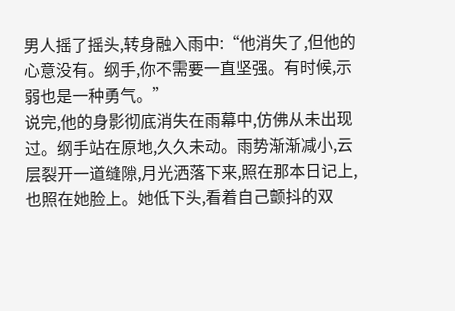男人摇了摇头,转身融入雨中:“他消失了,但他的心意没有。纲手,你不需要一直坚强。有时候,示弱也是一种勇气。”
说完,他的身影彻底消失在雨幕中,仿佛从未出现过。纲手站在原地,久久未动。雨势渐渐减小,云层裂开一道缝隙,月光洒落下来,照在那本日记上,也照在她脸上。她低下头,看着自己颤抖的双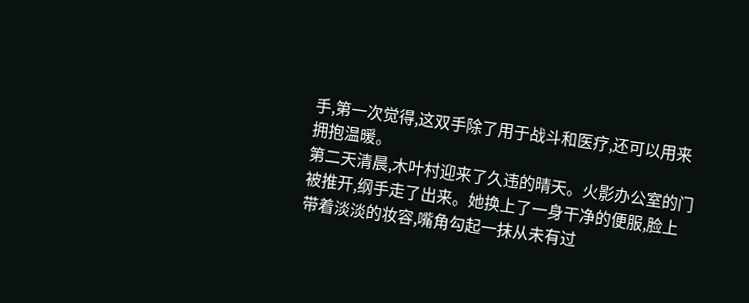手,第一次觉得,这双手除了用于战斗和医疗,还可以用来拥抱温暖。
第二天清晨,木叶村迎来了久违的晴天。火影办公室的门被推开,纲手走了出来。她换上了一身干净的便服,脸上带着淡淡的妆容,嘴角勾起一抹从未有过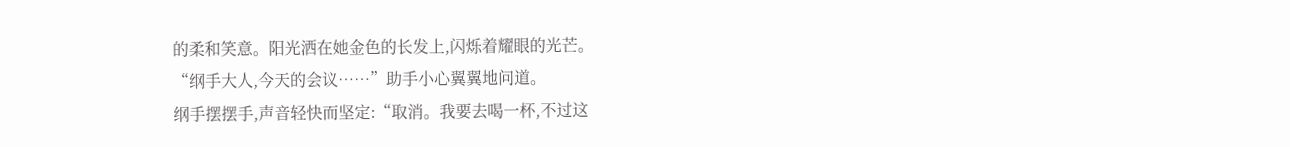的柔和笑意。阳光洒在她金色的长发上,闪烁着耀眼的光芒。
“纲手大人,今天的会议……”助手小心翼翼地问道。
纲手摆摆手,声音轻快而坚定:“取消。我要去喝一杯,不过这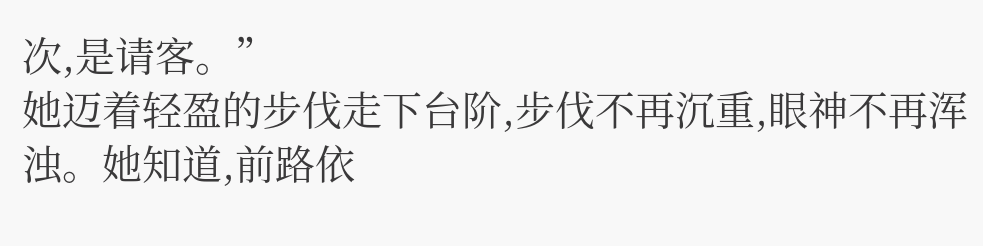次,是请客。”
她迈着轻盈的步伐走下台阶,步伐不再沉重,眼神不再浑浊。她知道,前路依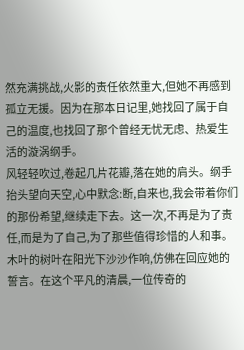然充满挑战,火影的责任依然重大,但她不再感到孤立无援。因为在那本日记里,她找回了属于自己的温度,也找回了那个曾经无忧无虑、热爱生活的漩涡纲手。
风轻轻吹过,卷起几片花瓣,落在她的肩头。纲手抬头望向天空,心中默念:断,自来也,我会带着你们的那份希望,继续走下去。这一次,不再是为了责任,而是为了自己,为了那些值得珍惜的人和事。
木叶的树叶在阳光下沙沙作响,仿佛在回应她的誓言。在这个平凡的清晨,一位传奇的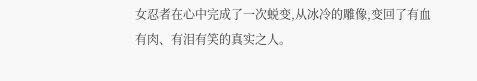女忍者在心中完成了一次蜕变,从冰冷的雕像,变回了有血有肉、有泪有笑的真实之人。